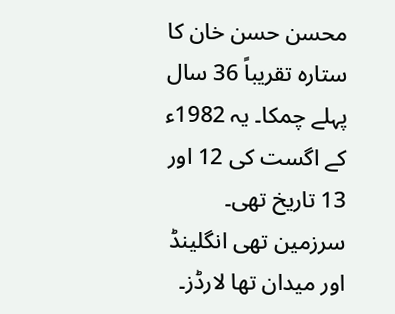محسن حسن خان کا ستارہ تقریباً 36 سال پہلے چمکا۔ یہ 1982ء کے اگست کی 12 اور 13 تاریخ تھی۔ سرزمین تھی انگلینڈ اور میدان تھا لارڈز۔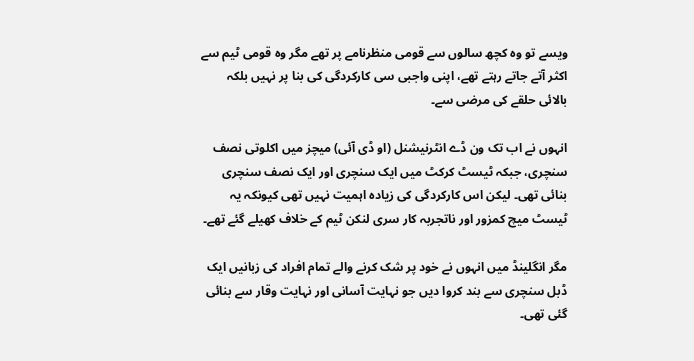ویسے تو وہ کچھ سالوں سے قومی منظرنامے پر تھے مگر وہ قومی ٹیم سے اکثر آتے جاتے رہتے تھے، اپنی واجبی سی کارکردگی کی بنا پر نہیں بلکہ بالائی حلقے کی مرضی سے۔

انہوں نے اب تک ون ڈے انٹرنیشنل (او ڈی آئی) میچز میں اکلوتی نصف سنچری، جبکہ ٹیسٹ کرکٹ میں ایک سنچری اور ایک نصف سنچری بنائی تھی۔ لیکن اس کارکردگی کی زیادہ اہمیت نہیں تھی کیونکہ یہ ٹیسٹ میچ کمزور اور ناتجربہ کار سری لنکن ٹیم کے خلاف کھیلے گئے تھے۔

مگر انگلینڈ میں انہوں نے خود پر شک کرنے والے تمام افراد کی زبانیں ایک ڈبل سنچری سے بند کروا دیں جو نہایت آسانی اور نہایت وقار سے بنائی گئی تھی۔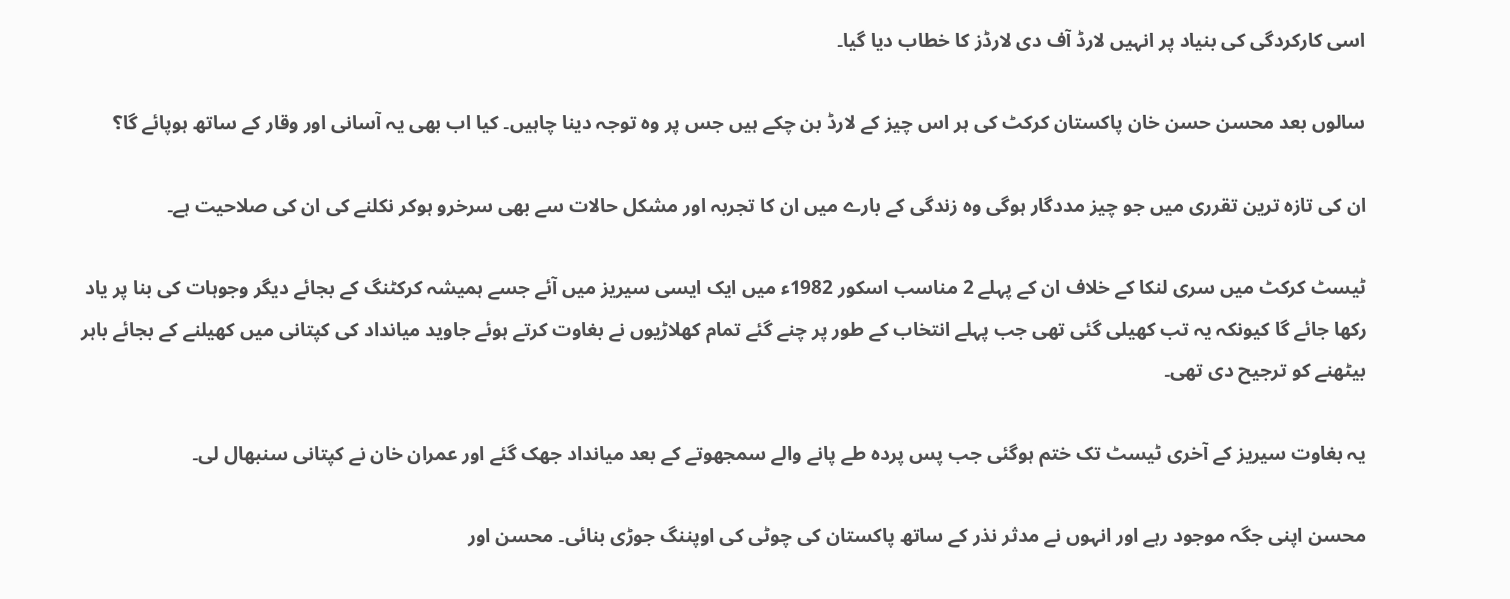اسی کارکردگی کی بنیاد پر انہیں لارڈ آف دی لارڈز کا خطاب دیا گیا۔

سالوں بعد محسن حسن خان پاکستان کرکٹ کی ہر اس چیز کے لارڈ بن چکے ہیں جس پر وہ توجہ دینا چاہیں۔ کیا اب بھی یہ آسانی اور وقار کے ساتھ ہوپائے گا؟

ان کی تازہ ترین تقرری میں جو چیز مددگار ہوگی وہ زندگی کے بارے میں ان کا تجربہ اور مشکل حالات سے بھی سرخرو ہوکر نکلنے کی ان کی صلاحیت ہے۔

ٹیسٹ کرکٹ میں سری لنکا کے خلاف ان کے پہلے 2 مناسب اسکور 1982ء میں ایک ایسی سیریز میں آئے جسے ہمیشہ کرکٹنگ کے بجائے دیگر وجوہات کی بنا پر یاد رکھا جائے گا کیونکہ یہ تب کھیلی گئی تھی جب پہلے انتخاب کے طور پر چنے گئے تمام کھلاڑیوں نے بغاوت کرتے ہوئے جاوید میانداد کی کپتانی میں کھیلنے کے بجائے باہر بیٹھنے کو ترجیح دی تھی۔

یہ بغاوت سیریز کے آخری ٹیسٹ تک ختم ہوگئی جب پس پردہ طے پانے والے سمجھوتے کے بعد میانداد جھک گئے اور عمران خان نے کپتانی سنبھال لی۔

محسن اپنی جگہ موجود رہے اور انہوں نے مدثر نذر کے ساتھ پاکستان کی چوٹی کی اوپننگ جوڑی بنائی۔ محسن اور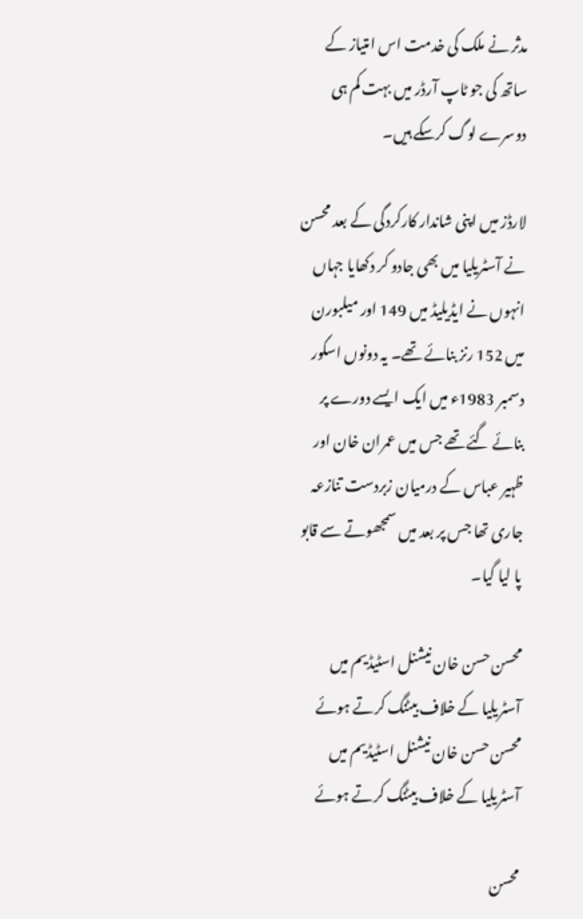مدثر نے ملک کی خدمت اس امتیاز کے ساتھ کی جو ٹاپ آرڈر میں بہت کم ہی دوسرے لوگ کرسکے ہیں۔

لارڈز میں اپنی شاندار کارکردگی کے بعد محسن نے آسٹریلیا میں بھی جادو کر دکھایا جہاں انہوں نے ایڈیلیڈ میں 149 اور میلبورن میں 152 رنز بنائے تھے۔ یہ دونوں اسکور دسمبر 1983ء میں ایک ایسے دورے پر بنائے گئے تھے جس میں عمران خان اور ظہیر عباس کے درمیان زبردست تنازعہ جاری تھا جس پر بعد میں سمجھوتے سے قابو پا لیا گیا۔

محسن حسن خان نیشنل اسٹیڈیم میں آسٹریلیا کے خلاف بیٹنگ کرتے ہوئے
محسن حسن خان نیشنل اسٹیڈیم میں آسٹریلیا کے خلاف بیٹنگ کرتے ہوئے

محسن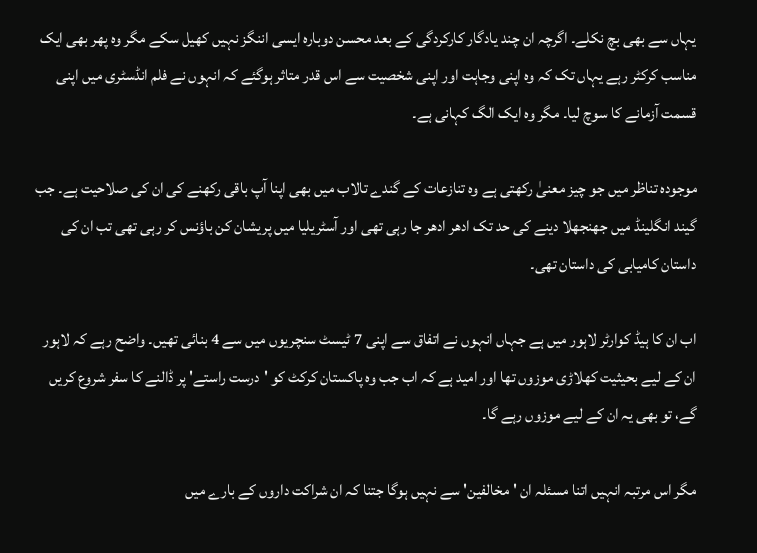یہاں سے بھی بچ نکلے۔ اگرچہ ان چند یادگار کارکردگی کے بعد محسن دوبارہ ایسی اننگز نہیں کھیل سکے مگر وہ پھر بھی ایک مناسب کرکٹر رہے یہاں تک کہ وہ اپنی وجاہت اور اپنی شخصیت سے اس قدر متاثر ہوگئے کہ انہوں نے فلم انڈسٹری میں اپنی قسمت آزمانے کا سوچ لیا۔ مگر وہ ایک الگ کہانی ہے۔

موجودہ تناظر میں جو چیز معنیٰ رکھتی ہے وہ تنازعات کے گندے تالاب میں بھی اپنا آپ باقی رکھنے کی ان کی صلاحیت ہے۔ جب گیند انگلینڈ میں جھنجھلا دینے کی حد تک ادھر ادھر جا رہی تھی اور آسٹریلیا میں پریشان کن باؤنس کر رہی تھی تب ان کی داستان کامیابی کی داستان تھی۔

اب ان کا ہیڈ کوارٹر لاہور میں ہے جہاں انہوں نے اتفاق سے اپنی 7 ٹیسٹ سنچریوں میں سے 4 بنائی تھیں۔ واضح رہے کہ لاہور ان کے لیے بحیثیت کھلاڑی موزوں تھا اور امید ہے کہ اب جب وہ پاکستان کرکٹ کو 'درست راستے' پر ڈالنے کا سفر شروع کریں گے، تو بھی یہ ان کے لیے موزوں رہے گا۔

مگر اس مرتبہ انہیں اتنا مسئلہ ان 'مخالفین' سے نہیں ہوگا جتنا کہ ان شراکت داروں کے بارے میں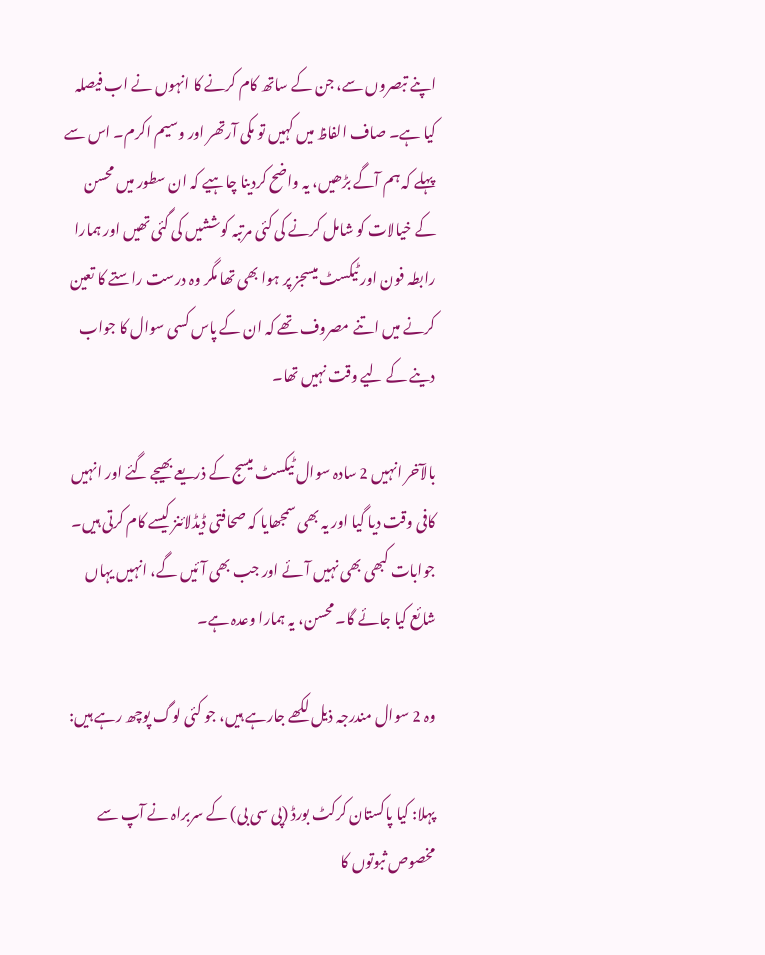اپنے تبصروں سے، جن کے ساتھ کام کرنے کا انہوں نے اب فیصلہ کیا ہے۔ صاف الفاظ میں کہیں تو مکی آرتھر اور وسیم اکرم۔ اس سے پہلے کہ ہم آگے بڑھیں، یہ واضح کردینا چاہیے کہ ان سطور میں محسن کے خیالات کو شامل کرنے کی کئی مرتبہ کوششیں کی گئی تھیں اور ہمارا رابطہ فون اور ٹیکسٹ میسجز پر ہوا بھی تھا مگر وہ درست راستے کا تعین کرنے میں اتنے مصروف تھے کہ ان کے پاس کسی سوال کا جواب دینے کے لیے وقت نہیں تھا۔

بالآخر انہیں 2 سادہ سوال ٹیکسٹ میسج کے ذریعے بھیجے گئے اور انہیں کافی وقت دیا گیا اور یہ بھی سمجھایا کہ صحافتی ڈیڈلائنز کیسے کام کرتی ہیں۔ جوابات کبھی بھی نہیں آئے اور جب بھی آئیں گے، انہیں یہاں شائع کیا جائے گا۔ محسن، یہ ہمارا وعدہ ہے۔

وہ 2 سوال مندرجہ ذیل لکھے جارہے ہیں، جو کئی لوگ پوچھ رہے ہیں:

پہلا: کیا پاکستان کرکٹ بورڈ (پی سی بی) کے سربراہ نے آپ سے مخصوص ثبوتوں کا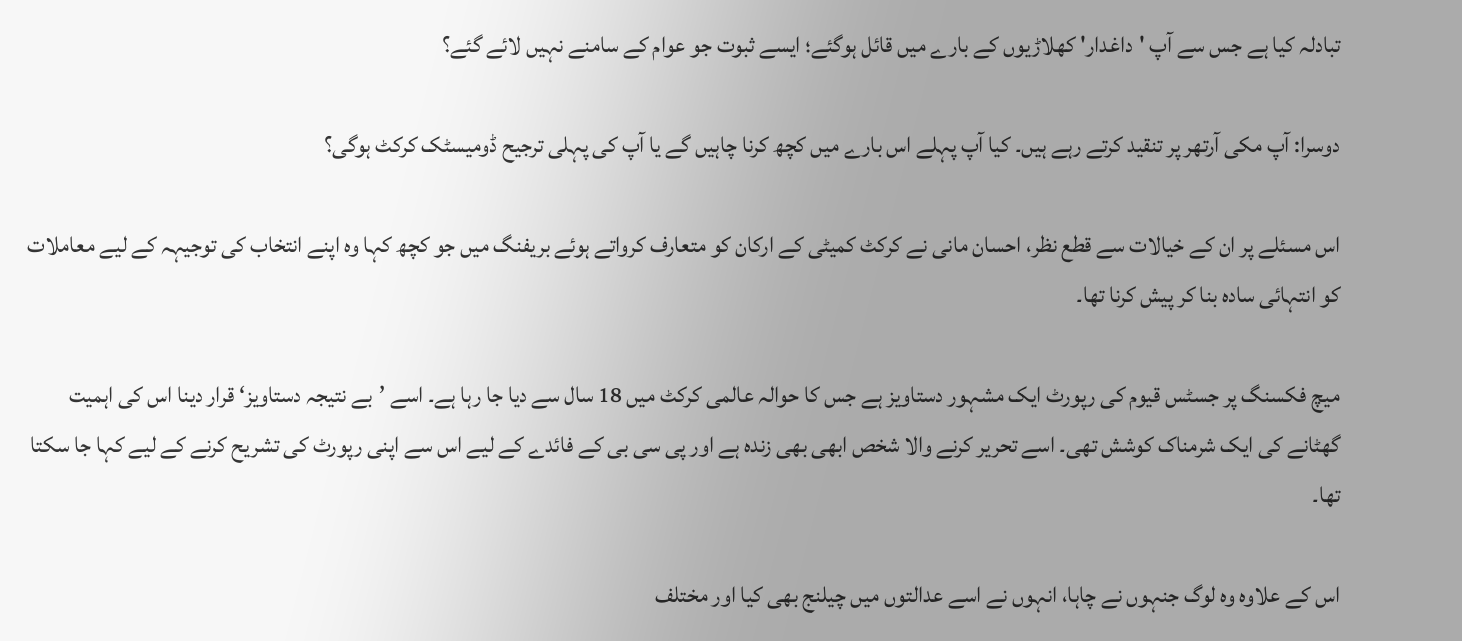تبادلہ کیا ہے جس سے آپ 'داغدار' کھلاڑیوں کے بارے میں قائل ہوگئے؛ ایسے ثبوت جو عوام کے سامنے نہیں لائے گئے؟

دوسرا: آپ مکی آرتھر پر تنقید کرتے رہے ہیں۔ کیا آپ پہلے اس بارے میں کچھ کرنا چاہیں گے یا آپ کی پہلی ترجیح ڈومیسٹک کرکٹ ہوگی؟

اس مسئلے پر ان کے خیالات سے قطع نظر، احسان مانی نے کرکٹ کمیٹی کے ارکان کو متعارف کرواتے ہوئے بریفنگ میں جو کچھ کہا وہ اپنے انتخاب کی توجیہہ کے لیے معاملات کو انتہائی سادہ بنا کر پیش کرنا تھا۔

میچ فکسنگ پر جسٹس قیوم کی رپورٹ ایک مشہور دستاویز ہے جس کا حوالہ عالمی کرکٹ میں 18 سال سے دیا جا رہا ہے۔ اسے ’بے نتیجہ دستاویز‘ قرار دینا اس کی اہمیت گھٹانے کی ایک شرمناک کوشش تھی۔ اسے تحریر کرنے والا شخص ابھی بھی زندہ ہے اور پی سی بی کے فائدے کے لیے اس سے اپنی رپورٹ کی تشریح کرنے کے لیے کہا جا سکتا تھا۔

اس کے علاوہ وہ لوگ جنہوں نے چاہا، انہوں نے اسے عدالتوں میں چیلنج بھی کیا اور مختلف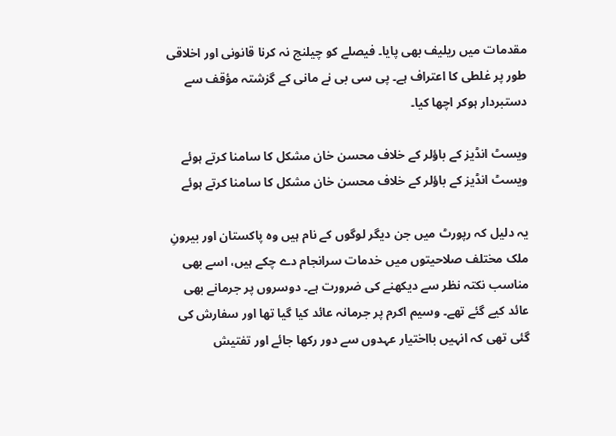مقدمات میں ریلیف بھی پایا۔ فیصلے کو چیلنج نہ کرنا قانونی اور اخلاقی طور پر غلطی کا اعتراف ہے۔ پی سی بی نے مانی کے گزشتہ مؤقف سے دستبردار ہوکر اچھا کیا۔

ویسٹ انڈیز کے باؤلر کے خلاف محسن خان مشکل کا سامنا کرتے ہوئے
ویسٹ انڈیز کے باؤلر کے خلاف محسن خان مشکل کا سامنا کرتے ہوئے

یہ دلیل کہ رپورٹ میں جن دیگر لوگوں کے نام ہیں وہ پاکستان اور بیرونِ ملک مختلف صلاحیتوں میں خدمات سرانجام دے چکے ہیں، اسے بھی مناسب نکتہ نظر سے دیکھنے کی ضرورت ہے۔ دوسروں پر جرمانے بھی عائد کیے گئے تھے۔ وسیم اکرم پر جرمانہ عائد کیا گیا تھا اور سفارش کی گئی تھی کہ انہیں بااختیار عہدوں سے دور رکھا جائے اور تفتیش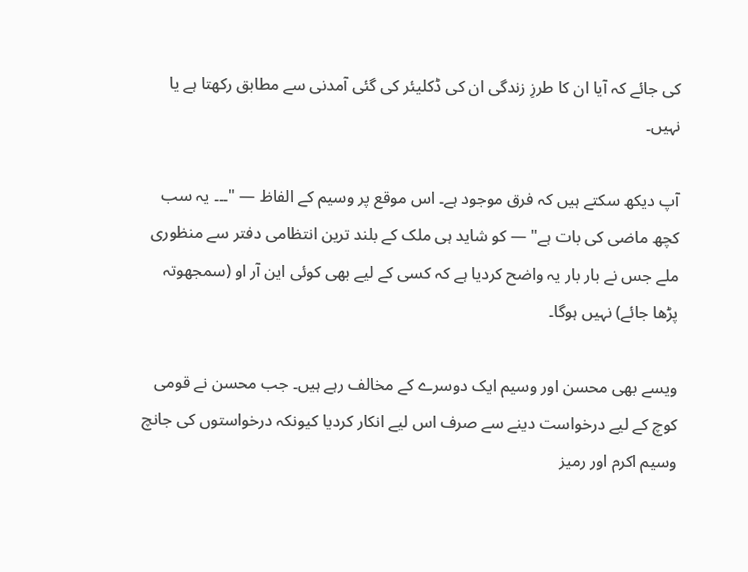کی جائے کہ آیا ان کا طرزِ زندگی ان کی ڈکلیئر کی گئی آمدنی سے مطابق رکھتا ہے یا نہیں۔

آپ دیکھ سکتے ہیں کہ فرق موجود ہے۔ اس موقع پر وسیم کے الفاظ — "۔۔۔ یہ سب کچھ ماضی کی بات ہے" — کو شاید ہی ملک کے بلند ترین انتظامی دفتر سے منظوری ملے جس نے بار بار یہ واضح کردیا ہے کہ کسی کے لیے بھی کوئی این آر او (سمجھوتہ پڑھا جائے) نہیں ہوگا۔

ویسے بھی محسن اور وسیم ایک دوسرے کے مخالف رہے ہیں۔ جب محسن نے قومی کوچ کے لیے درخواست دینے سے صرف اس لیے انکار کردیا کیونکہ درخواستوں کی جانچ وسیم اکرم اور رمیز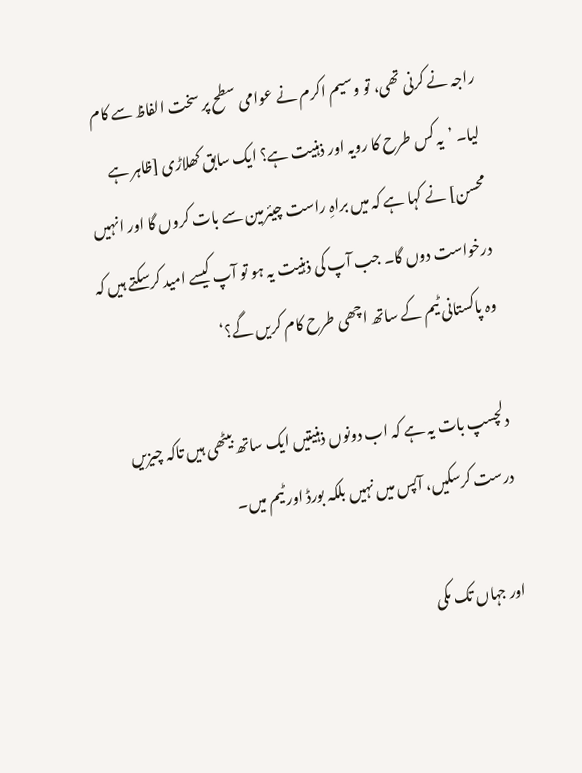راجہ نے کرنی تھی، تو وسیم اکرم نے عوامی سطح پر سخت الفاظ سے کام لیا۔ ’یہ کس طرح کا رویہ اور ذہنیت ہے؟ ایک سابق کھلاڑی [ظاہر ہے محسن] نے کہا ہے کہ میں براہِ راست چیئرمین سے بات کروں گا اور انہیں درخواست دوں گا۔ جب آپ کی ذہنیت یہ ہو تو آپ کیسے امید کرسکتے ہیں کہ وہ پاکستانی ٹیم کے ساتھ اچھی طرح کام کریں گے؟‘

دلچسپ بات یہ ہے کہ اب دونوں ذہنیتیں ایک ساتھ بیٹھی ہیں تاکہ چیزیں درست کرسکیں، آپس میں نہیں بلکہ بورڈ اور ٹیم میں۔

اور جہاں تک مکی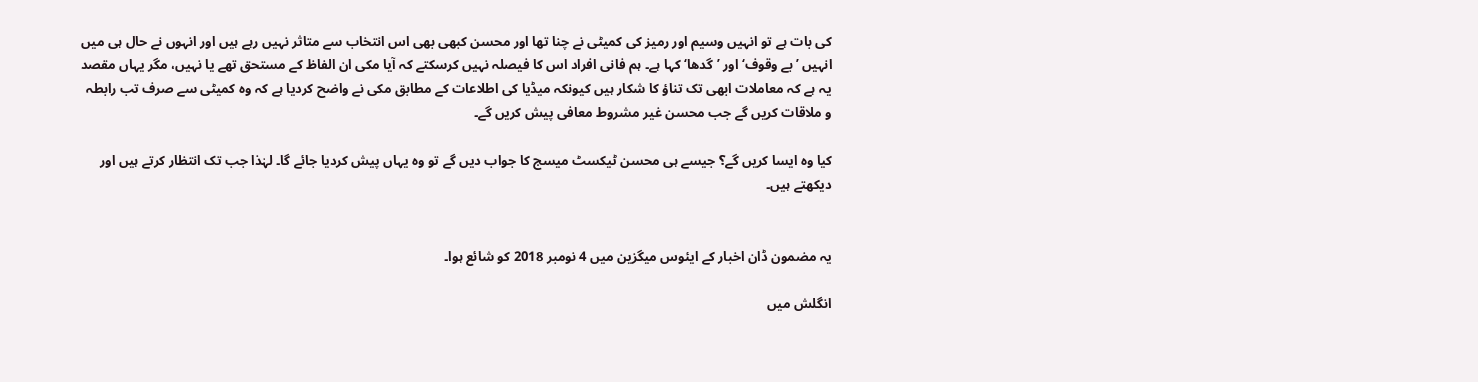کی بات ہے تو انہیں وسیم اور رمیز کی کمیٹی نے چنا تھا اور محسن کبھی بھی اس انتخاب سے متاثر نہیں رہے ہیں اور انہوں نے حال ہی میں انہیں ’بے وقوف‘ اور ’گدھا‘ کہا ہے۔ ہم فانی افراد اس کا فیصلہ نہیں کرسکتے کہ آیا مکی ان الفاظ کے مستحق تھے یا نہیں، مگر یہاں مقصد یہ ہے کہ معاملات ابھی تک تناؤ کا شکار ہیں کیونکہ میڈیا کی اطلاعات کے مطابق مکی نے واضح کردیا ہے کہ وہ کمیٹی سے صرف تب رابطہ و ملاقات کریں گے جب محسن غیر مشروط معافی پیش کریں گے۔

کیا وہ ایسا کریں گے؟ جیسے ہی محسن ٹیکسٹ میسج کا جواب دیں گے تو وہ یہاں پیش کردیا جائے گا۔ لہٰذا جب تک انتظار کرتے ہیں اور دیکھتے ہیں۔


یہ مضمون ڈان اخبار کے ایئوس میگزین میں 4 نومبر 2018 کو شائع ہوا۔

انگلش میں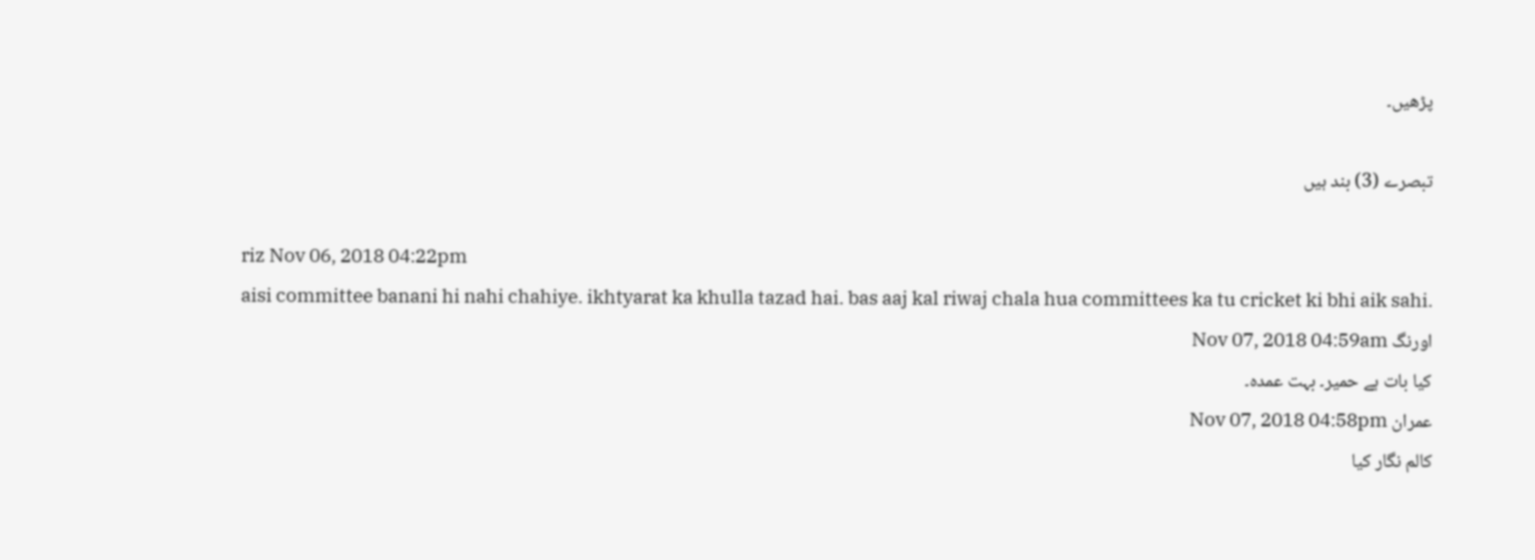پڑھیں۔

تبصرے (3) بند ہیں

riz Nov 06, 2018 04:22pm
aisi committee banani hi nahi chahiye. ikhtyarat ka khulla tazad hai. bas aaj kal riwaj chala hua committees ka tu cricket ki bhi aik sahi.
اورنگ Nov 07, 2018 04:59am
کیا بات ہے حمیر۔ بہت عمدہ۔
عمران Nov 07, 2018 04:58pm
کالم نگار کیا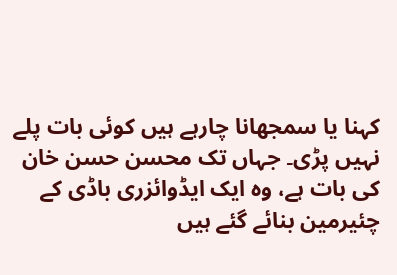کہنا یا سمجھانا چارہے ہیں کوئی بات پلے نہیں پڑی۔ جہاں تک محسن حسن خان کی بات ہے، وہ ایک ایڈوائزری باڈی کے چئیرمین بنائے گئے ہیں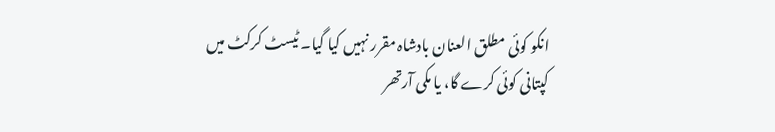انکو کوئی مطلق العنان بادشاہ مقرر نہیں کیا گیا۔ ٹیسٹ کرکٹ میں کپتانی کوئی کرے گا، یا مکی آرتھر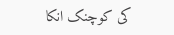کی کوچنک انکا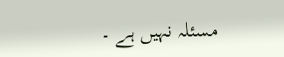مسئلہ نہیں ہے ۔